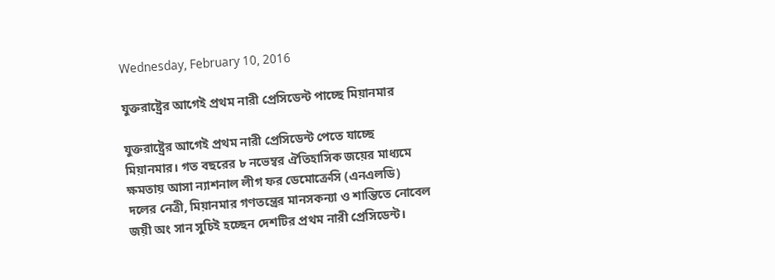Wednesday, February 10, 2016

যুক্তরাষ্ট্রের আগেই প্রথম নারী প্রেসিডেন্ট পাচ্ছে মিয়ানমার

যুক্তরাষ্ট্রের আগেই প্রথম নারী প্রেসিডেন্ট পেতে যাচ্ছে মিয়ানমার। গত বছরের ৮ নভেম্বর ঐতিহাসিক জয়ের মাধ্যমে ক্ষমতায় আসা ন্যাশনাল লীগ ফর ডেমোক্রেসি (এনএলডি) দলের নেত্রী, মিয়ানমার গণতন্ত্রের মানসকন্যা ও শান্তিতে নোবেল জয়ী অং সান সুচিই হচ্ছেন দেশটির প্রথম নারী প্রেসিডেন্ট।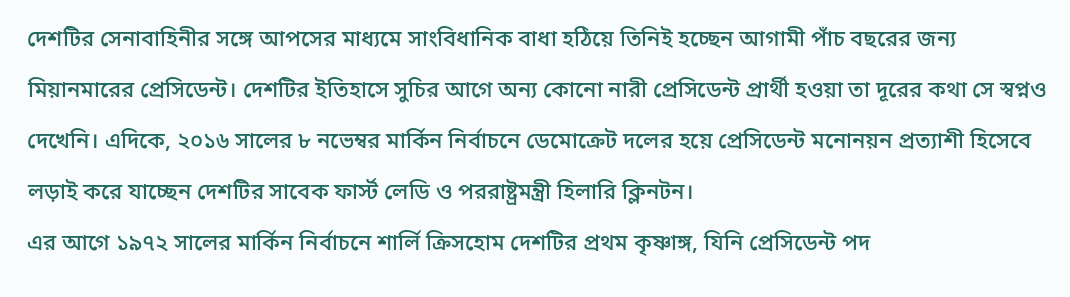দেশটির সেনাবাহিনীর সঙ্গে আপসের মাধ্যমে সাংবিধানিক বাধা হঠিয়ে তিনিই হচ্ছেন আগামী পাঁচ বছরের জন্য মিয়ানমারের প্রেসিডেন্ট। দেশটির ইতিহাসে সুচির আগে অন্য কোনো নারী প্রেসিডেন্ট প্রার্থী হওয়া তা দূরের কথা সে স্বপ্নও দেখেনি। এদিকে, ২০১৬ সালের ৮ নভেম্বর মার্কিন নির্বাচনে ডেমোক্রেট দলের হয়ে প্রেসিডেন্ট মনোনয়ন প্রত্যাশী হিসেবে লড়াই করে যাচ্ছেন দেশটির সাবেক ফার্স্ট লেডি ও পররাষ্ট্রমন্ত্রী হিলারি ক্লিনটন।
এর আগে ১৯৭২ সালের মার্কিন নির্বাচনে শার্লি ক্রিসহোম দেশটির প্রথম কৃষ্ণাঙ্গ, যিনি প্রেসিডেন্ট পদ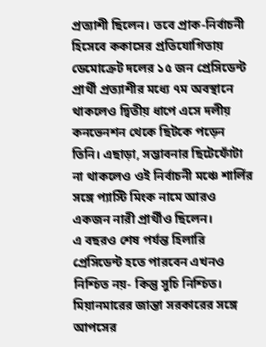প্রত্যাশী ছিলেন। তবে প্রাক-নির্বাচনী হিসেবে ককাসের প্রতিযোগিতায় ডেমোক্রেট দলের ১৫ জন প্রেসিডেন্ট প্রার্থী প্রত্যাশীর মধ্যে ৭ম অবস্থানে থাকলেও দ্বিতীয় ধাপে এসে দলীয় কনভেনশন থেকে ছিটকে পড়েন তিনি। এছাড়া, সম্ভাবনার ছিটেফোঁটা না থাকলেও ওই নির্বাচনী মঞ্চে শার্লির সঙ্গে প্যাস্টি মিংক নামে আরও একজন নারী প্রার্থীও ছিলেন।
এ বছরও শেষ পর্যন্ত হিলারি প্রেসিডেন্ট হতে পারবেন এখনও নিশ্চিত নয়- কিন্তু সুচি নিশ্চিত। মিয়ানমারের জান্তা সরকারের সঙ্গে আপসের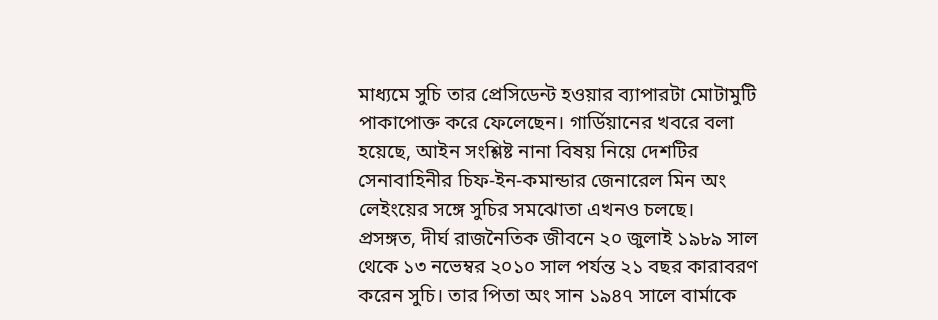মাধ্যমে সুচি তার প্রেসিডেন্ট হওয়ার ব্যাপারটা মোটামুটি পাকাপোক্ত করে ফেলেছেন। গার্ডিয়ানের খবরে বলা হয়েছে, আইন সংশ্লিষ্ট নানা বিষয় নিয়ে দেশটির সেনাবাহিনীর চিফ-ইন-কমান্ডার জেনারেল মিন অং লেইংয়ের সঙ্গে সুচির সমঝোতা এখনও চলছে।
প্রসঙ্গত, দীর্ঘ রাজনৈতিক জীবনে ২০ জুলাই ১৯৮৯ সাল থেকে ১৩ নভেম্বর ২০১০ সাল পর্যন্ত ২১ বছর কারাবরণ করেন সুচি। তার পিতা অং সান ১৯৪৭ সালে বার্মাকে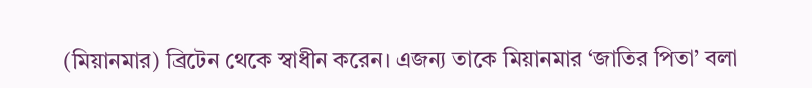(মিয়ানমার) ব্রিটেন থেকে স্বাধীন করেন। এজন্য তাকে মিয়ানমার ‘জাতির পিতা’ বলা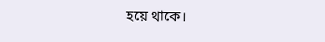হয়ে থাকে।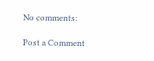No comments:

Post a Comment